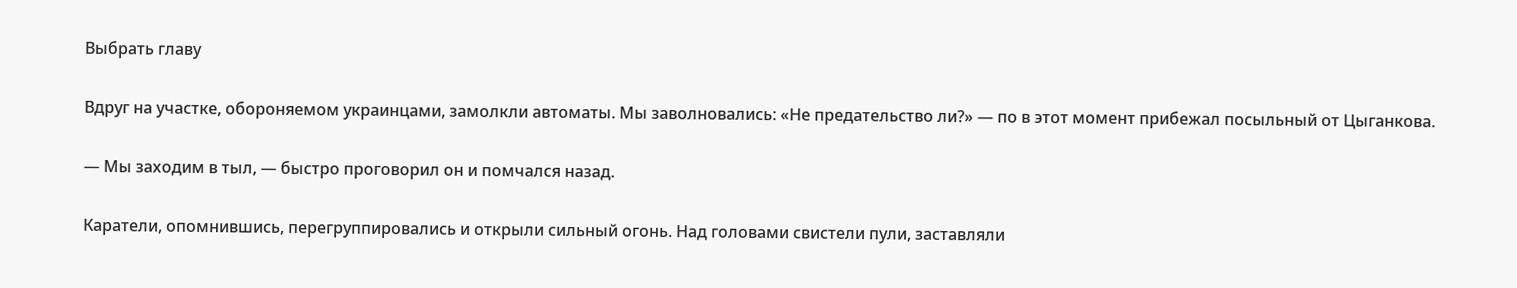Выбрать главу

Вдруг на участке, обороняемом украинцами, замолкли автоматы. Мы заволновались: «Не предательство ли?» — по в этот момент прибежал посыльный от Цыганкова.

— Мы заходим в тыл, — быстро проговорил он и помчался назад.

Каратели, опомнившись, перегруппировались и открыли сильный огонь. Над головами свистели пули, заставляли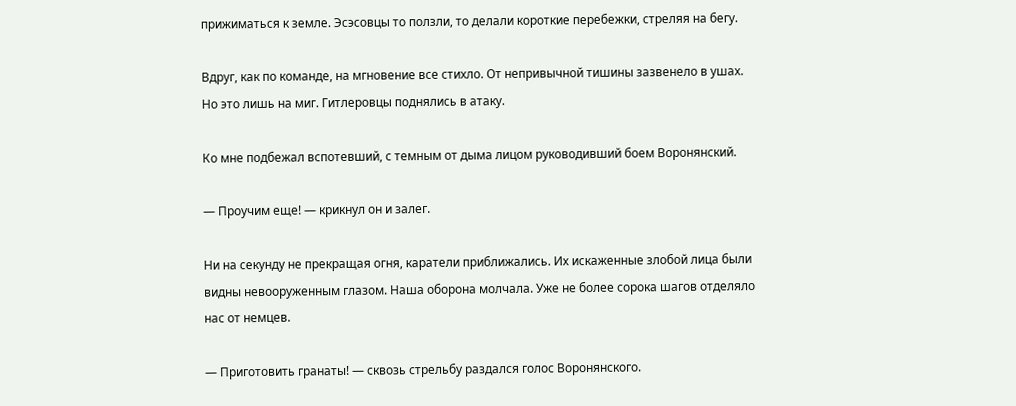прижиматься к земле. Эсэсовцы то ползли, то делали короткие перебежки, стреляя на бегу.

Вдруг, как по команде, на мгновение все стихло. От непривычной тишины зазвенело в ушах. Но это лишь на миг. Гитлеровцы поднялись в атаку.

Ко мне подбежал вспотевший, с темным от дыма лицом руководивший боем Воронянский.

— Проучим еще! — крикнул он и залег.

Ни на секунду не прекращая огня, каратели приближались. Их искаженные злобой лица были видны невооруженным глазом. Наша оборона молчала. Уже не более сорока шагов отделяло нас от немцев.

— Приготовить гранаты! — сквозь стрельбу раздался голос Воронянского.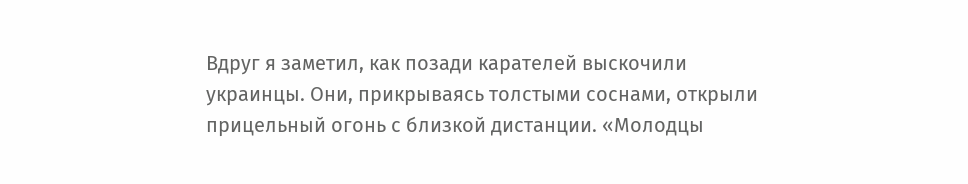Вдруг я заметил, как позади карателей выскочили украинцы. Они, прикрываясь толстыми соснами, открыли прицельный огонь с близкой дистанции. «Молодцы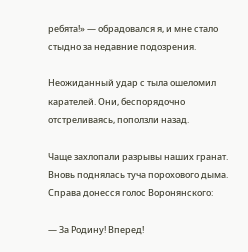ребята!» — обрадовался я, и мне стало стыдно за недавние подозрения.

Неожиданный удар с тыла ошеломил карателей. Они, беспорядочно отстреливаясь, поползли назад.

Чаще захлопали разрывы наших гранат. Вновь поднялась туча порохового дыма. Справа донесся голос Воронянского:

— За Родину! Вперед!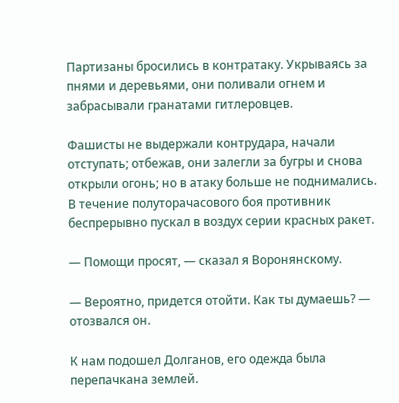Партизаны бросились в контратаку. Укрываясь за пнями и деревьями, они поливали огнем и забрасывали гранатами гитлеровцев.

Фашисты не выдержали контрудара, начали отступать; отбежав, они залегли за бугры и снова открыли огонь; но в атаку больше не поднимались. В течение полуторачасового боя противник беспрерывно пускал в воздух серии красных ракет.

— Помощи просят, — сказал я Воронянскому.

— Вероятно, придется отойти. Как ты думаешь? — отозвался он.

К нам подошел Долганов, его одежда была перепачкана землей.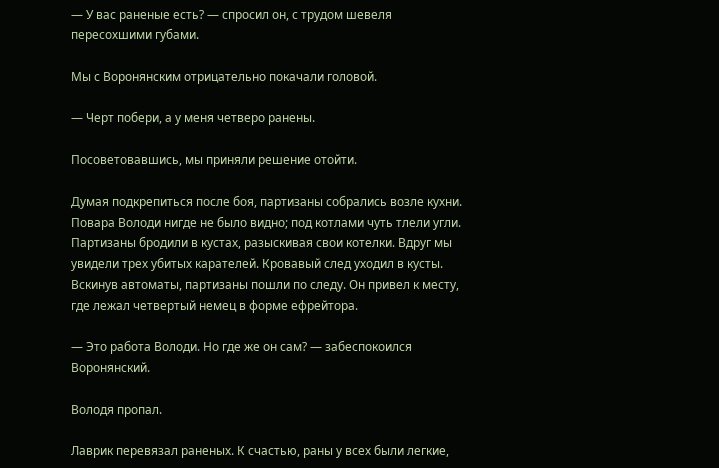— У вас раненые есть? — спросил он, с трудом шевеля пересохшими губами.

Мы с Воронянским отрицательно покачали головой.

— Черт побери, а у меня четверо ранены.

Посоветовавшись, мы приняли решение отойти.

Думая подкрепиться после боя, партизаны собрались возле кухни. Повара Володи нигде не было видно; под котлами чуть тлели угли. Партизаны бродили в кустах, разыскивая свои котелки. Вдруг мы увидели трех убитых карателей. Кровавый след уходил в кусты. Вскинув автоматы, партизаны пошли по следу. Он привел к месту, где лежал четвертый немец в форме ефрейтора.

— Это работа Володи. Но где же он сам? — забеспокоился Воронянский.

Володя пропал.

Лаврик перевязал раненых. К счастью, раны у всех были легкие,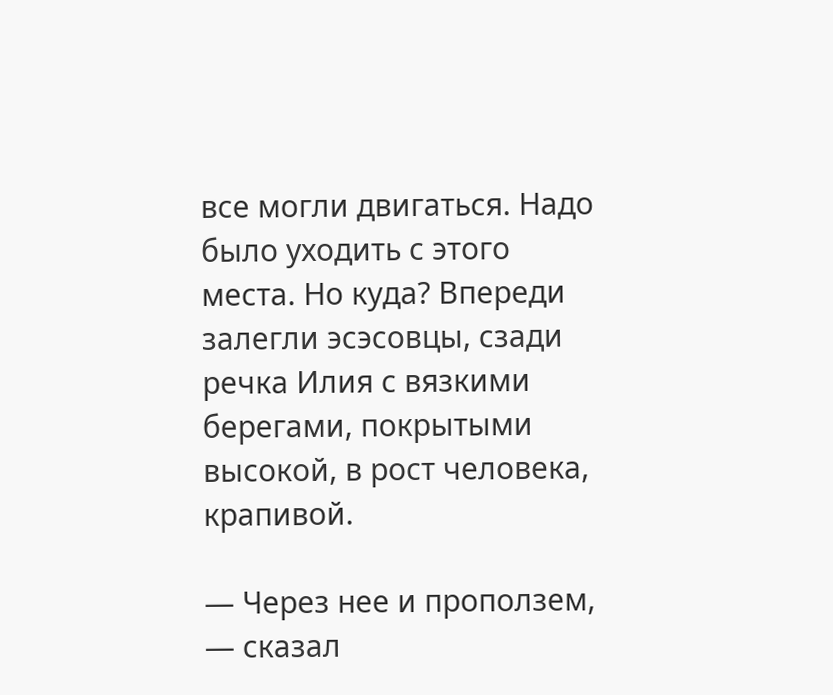все могли двигаться. Надо было уходить с этого места. Но куда? Впереди залегли эсэсовцы, сзади речка Илия с вязкими берегами, покрытыми высокой, в рост человека, крапивой.

— Через нее и проползем, — сказал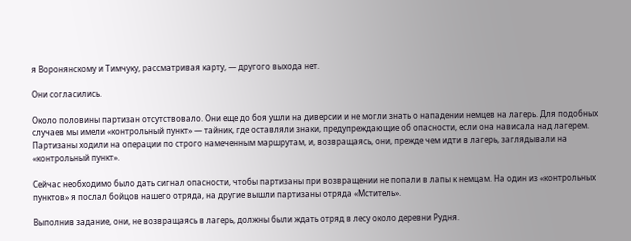я Воронянскому и Тимчуку, рассматривая карту, — другого выхода нет.

Они согласились.

Около половины партизан отсутствовало. Они еще до боя ушли на диверсии и не могли знать о нападении немцев на лагерь. Для подобных случаев мы имели «контрольный пункт» — тайник, где оставляли знаки, предупреждающие об опасности, если она нависала над лагерем. Партизаны ходили на операции по строго намеченным маршрутам, и, возвращаясь, они, прежде чем идти в лагерь, заглядывали на «контрольный пункт».

Сейчас необходимо было дать сигнал опасности, чтобы партизаны при возвращении не попали в лапы к немцам. На один из «контрольных пунктов» я послал бойцов нашего отряда, на другие вышли партизаны отряда «Мститель».

Выполнив задание, они, не возвращаясь в лагерь, должны были ждать отряд в лесу около деревни Рудня.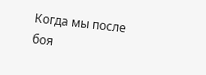Когда мы после боя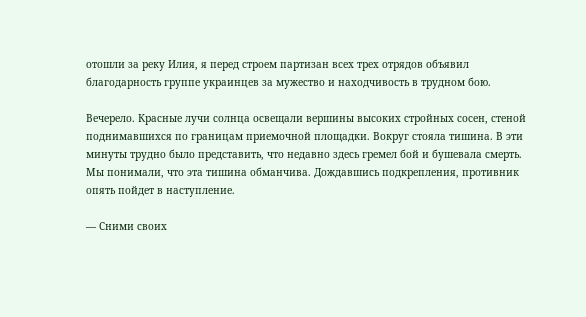отошли за реку Илия, я перед строем партизан всех трех отрядов объявил благодарность группе украинцев за мужество и находчивость в трудном бою.

Вечерело. Красные лучи солнца освещали вершины высоких стройных сосен, стеной поднимавшихся по границам приемочной площадки. Вокруг стояла тишина. В эти минуты трудно было представить, что недавно здесь гремел бой и бушевала смерть. Мы понимали, что эта тишина обманчива. Дождавшись подкрепления, противник опять пойдет в наступление.

— Сними своих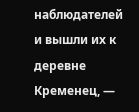наблюдателей и вышли их к деревне Кременец, —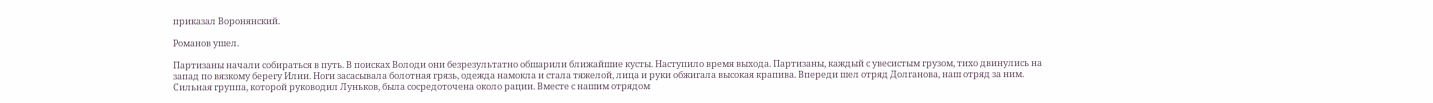приказал Воронянский.

Романов ушел.

Партизаны начали собираться в путь. В поисках Володи они безрезультатно обшарили ближайшие кусты. Наступило время выхода. Партизаны, каждый с увесистым грузом, тихо двинулись на запад по вязкому берегу Илии. Ноги засасывала болотная грязь, одежда намокла и стала тяжелой, лица и руки обжигала высокая крапива. Впереди шел отряд Долганова, наш отряд за ним. Сильная группа, которой руководил Луньков, была сосредоточена около рации. Вместе с нашим отрядом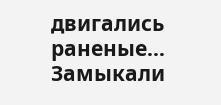двигались раненые… Замыкали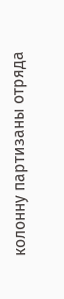колонну партизаны отряда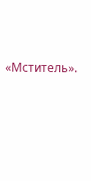«Мститель».